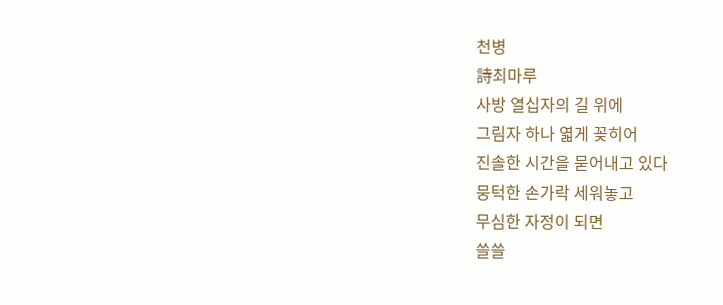천병
詩최마루
사방 열십자의 길 위에
그림자 하나 엷게 꽂히어
진솔한 시간을 묻어내고 있다
뭉턱한 손가락 세워놓고
무심한 자정이 되면
쓸쓸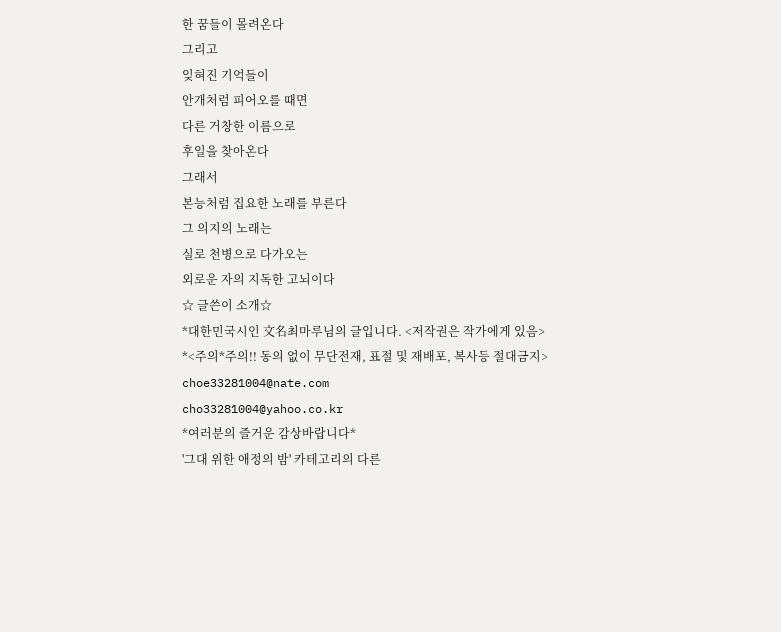한 꿈들이 몰려온다
그리고
잊혀진 기억들이
안개처럼 피어오를 때면
다른 거창한 이름으로
후일을 찾아온다
그래서
본능처럼 집요한 노래를 부른다
그 의지의 노래는
실로 천병으로 다가오는
외로운 자의 지독한 고뇌이다
☆ 글쓴이 소개☆
*대한민국시인 文名최마루님의 글입니다. <저작권은 작가에게 있음>
*<주의*주의!! 동의 없이 무단전재, 표절 및 재배포, 복사등 절대금지>
choe33281004@nate.com
cho33281004@yahoo.co.kr
*여러분의 즐거운 감상바랍니다*
'그대 위한 애정의 밤' 카테고리의 다른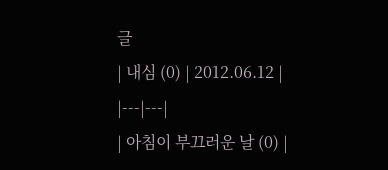글
| 내심 (0) | 2012.06.12 |
|---|---|
| 아침이 부끄러운 날 (0) |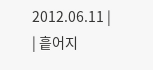2012.06.11 |
| 흩어지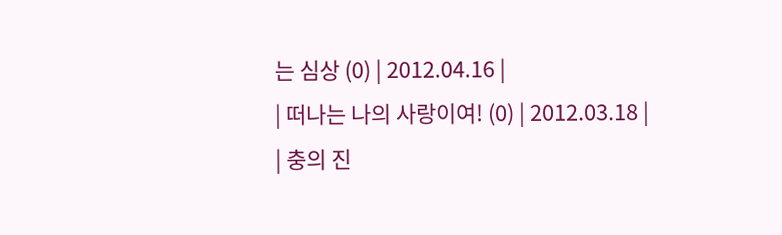는 심상 (0) | 2012.04.16 |
| 떠나는 나의 사랑이여! (0) | 2012.03.18 |
| 충의 진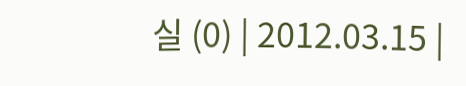실 (0) | 2012.03.15 |